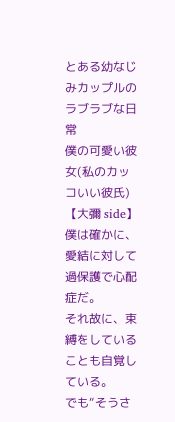とある幼なじみカップルのラブラブな日常
僕の可愛い彼女(私のカッコいい彼氏)
【大彌 side】
僕は確かに、愛結に対して過保護で心配症だ。
それ故に、束縛をしていることも自覚している。
でも“そうさ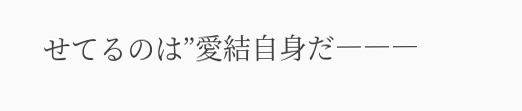せてるのは”愛結自身だ―――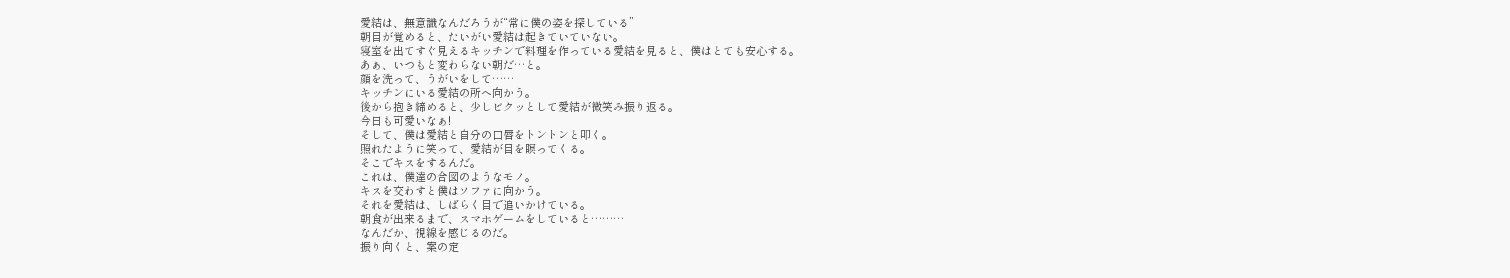愛結は、無意識なんだろうが“常に僕の姿を探している”
朝目が覚めると、たいがい愛結は起きていていない。
寝室を出てすぐ見えるキッチンで料理を作っている愛結を見ると、僕はとても安心する。
あぁ、いつもと変わらない朝だ…と。
顔を洗って、うがいをして……
キッチンにいる愛結の所へ向かう。
後から抱き締めると、少しビクッとして愛結が微笑み振り返る。
今日も可愛いなぁ!
そして、僕は愛結と自分の口唇をトントンと叩く。
照れたように笑って、愛結が目を瞑ってくる。
そこでキスをするんだ。
これは、僕達の合図のようなモノ。
キスを交わすと僕はソファに向かう。
それを愛結は、しばらく目で追いかけている。
朝食が出来るまで、スマホゲームをしていると………
なんだか、視線を感じるのだ。
振り向くと、案の定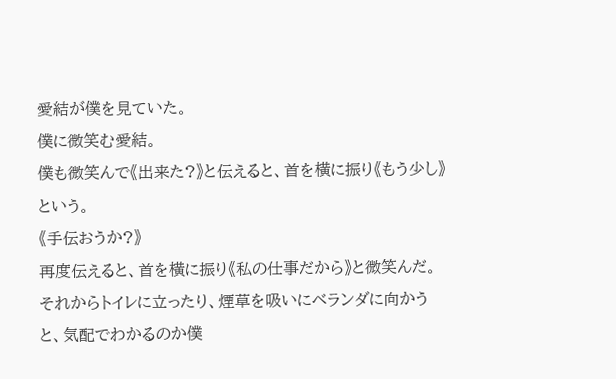愛結が僕を見ていた。
僕に微笑む愛結。
僕も微笑んで《出来た?》と伝えると、首を横に振り《もう少し》という。
《手伝おうか?》
再度伝えると、首を横に振り《私の仕事だから》と微笑んだ。
それからトイレに立ったり、煙草を吸いにベランダに向かうと、気配でわかるのか僕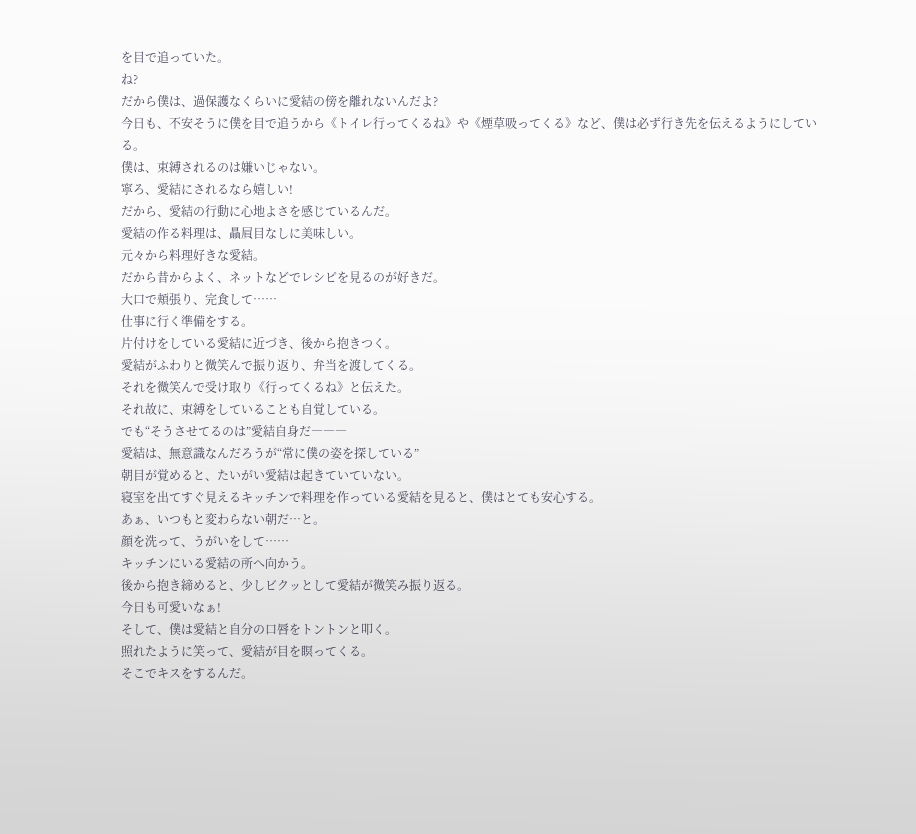を目で追っていた。
ね?
だから僕は、過保護なくらいに愛結の傍を離れないんだよ?
今日も、不安そうに僕を目で追うから《トイレ行ってくるね》や《煙草吸ってくる》など、僕は必ず行き先を伝えるようにしている。
僕は、束縛されるのは嫌いじゃない。
寧ろ、愛結にされるなら嬉しい!
だから、愛結の行動に心地よさを感じているんだ。
愛結の作る料理は、贔屓目なしに美味しい。
元々から料理好きな愛結。
だから昔からよく、ネットなどでレシピを見るのが好きだ。
大口で頬張り、完食して……
仕事に行く準備をする。
片付けをしている愛結に近づき、後から抱きつく。
愛結がふわりと微笑んで振り返り、弁当を渡してくる。
それを微笑んで受け取り《行ってくるね》と伝えた。
それ故に、束縛をしていることも自覚している。
でも“そうさせてるのは”愛結自身だ―――
愛結は、無意識なんだろうが“常に僕の姿を探している”
朝目が覚めると、たいがい愛結は起きていていない。
寝室を出てすぐ見えるキッチンで料理を作っている愛結を見ると、僕はとても安心する。
あぁ、いつもと変わらない朝だ…と。
顔を洗って、うがいをして……
キッチンにいる愛結の所へ向かう。
後から抱き締めると、少しビクッとして愛結が微笑み振り返る。
今日も可愛いなぁ!
そして、僕は愛結と自分の口唇をトントンと叩く。
照れたように笑って、愛結が目を瞑ってくる。
そこでキスをするんだ。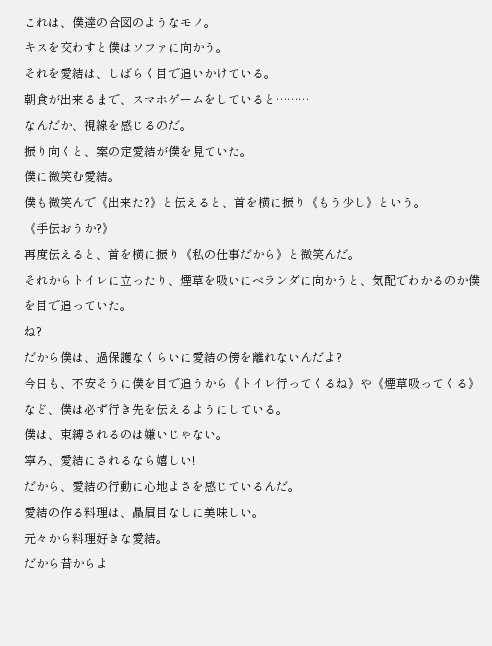これは、僕達の合図のようなモノ。
キスを交わすと僕はソファに向かう。
それを愛結は、しばらく目で追いかけている。
朝食が出来るまで、スマホゲームをしていると………
なんだか、視線を感じるのだ。
振り向くと、案の定愛結が僕を見ていた。
僕に微笑む愛結。
僕も微笑んで《出来た?》と伝えると、首を横に振り《もう少し》という。
《手伝おうか?》
再度伝えると、首を横に振り《私の仕事だから》と微笑んだ。
それからトイレに立ったり、煙草を吸いにベランダに向かうと、気配でわかるのか僕を目で追っていた。
ね?
だから僕は、過保護なくらいに愛結の傍を離れないんだよ?
今日も、不安そうに僕を目で追うから《トイレ行ってくるね》や《煙草吸ってくる》など、僕は必ず行き先を伝えるようにしている。
僕は、束縛されるのは嫌いじゃない。
寧ろ、愛結にされるなら嬉しい!
だから、愛結の行動に心地よさを感じているんだ。
愛結の作る料理は、贔屓目なしに美味しい。
元々から料理好きな愛結。
だから昔からよ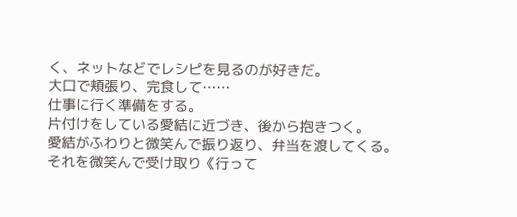く、ネットなどでレシピを見るのが好きだ。
大口で頬張り、完食して……
仕事に行く準備をする。
片付けをしている愛結に近づき、後から抱きつく。
愛結がふわりと微笑んで振り返り、弁当を渡してくる。
それを微笑んで受け取り《行って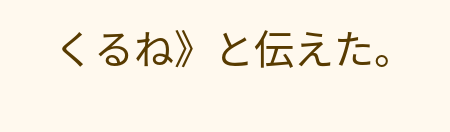くるね》と伝えた。